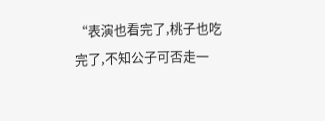“表演也看完了,桃子也吃完了,不知公子可否走一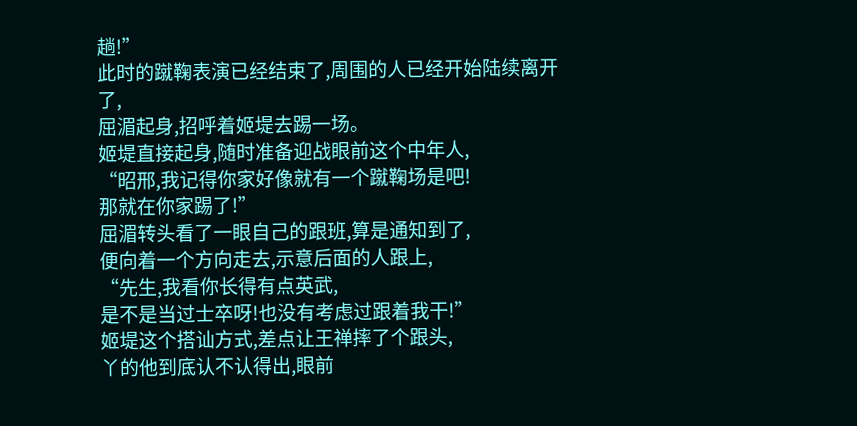趟!”
此时的蹴鞠表演已经结束了,周围的人已经开始陆续离开了,
屈湄起身,招呼着姬堤去踢一场。
姬堤直接起身,随时准备迎战眼前这个中年人,
“昭邢,我记得你家好像就有一个蹴鞠场是吧!
那就在你家踢了!”
屈湄转头看了一眼自己的跟班,算是通知到了,
便向着一个方向走去,示意后面的人跟上,
“先生,我看你长得有点英武,
是不是当过士卒呀!也没有考虑过跟着我干!”
姬堤这个搭讪方式,差点让王禅摔了个跟头,
丫的他到底认不认得出,眼前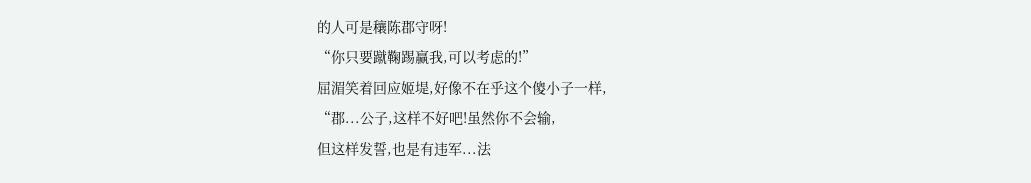的人可是穰陈郡守呀!
“你只要蹴鞠踢赢我,可以考虑的!”
屈湄笑着回应姬堤,好像不在乎这个傻小子一样,
“郡...公子,这样不好吧!虽然你不会输,
但这样发誓,也是有违军...法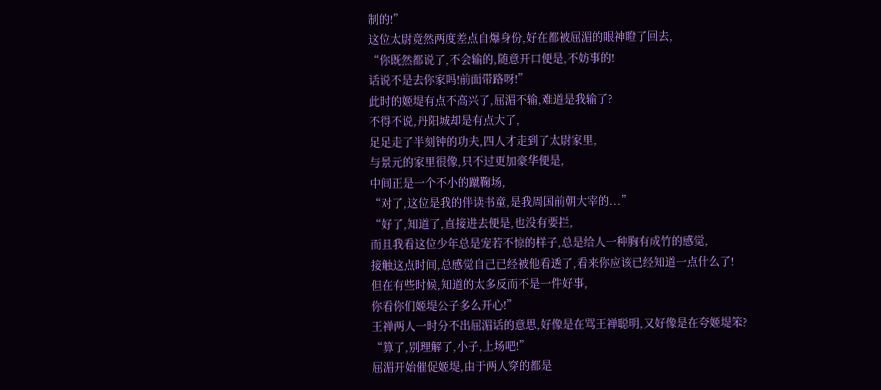制的!”
这位太尉竟然两度差点自爆身份,好在都被屈湄的眼神瞪了回去,
“你既然都说了,不会输的,随意开口便是,不妨事的!
话说不是去你家吗!前面带路呀!”
此时的姬堤有点不高兴了,屈湄不输,难道是我输了?
不得不说,丹阳城却是有点大了,
足足走了半刻钟的功夫,四人才走到了太尉家里,
与景元的家里很像,只不过更加豪华便是,
中间正是一个不小的蹴鞠场,
“对了,这位是我的伴读书童,是我周国前朝大宰的...”
“好了,知道了,直接进去便是,也没有要拦,
而且我看这位少年总是宠若不惊的样子,总是给人一种胸有成竹的感觉,
接触这点时间,总感觉自己已经被他看透了,看来你应该已经知道一点什么了!
但在有些时候,知道的太多反而不是一件好事,
你看你们姬堤公子多么开心!”
王禅两人一时分不出屈湄话的意思,好像是在骂王禅聪明,又好像是在夸姬堤笨?
“算了,别理解了,小子,上场吧!”
屈湄开始催促姬堤,由于两人穿的都是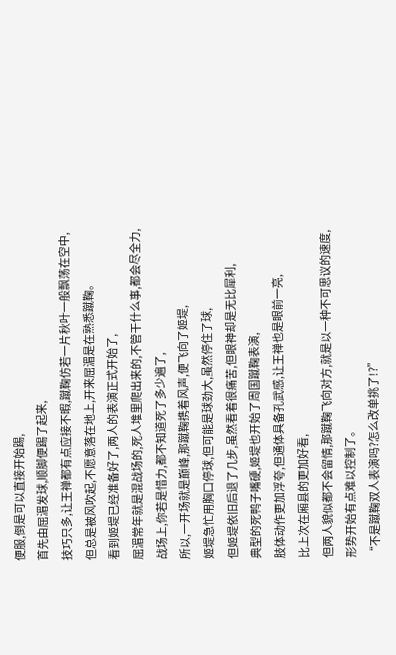便服,倒是可以直接开始踢,
首先由屈湄发球,顺脚便踢了起来,
技巧只多,让王禅都有点应接不暇,蹴鞠仿若一片秋叶一般飘荡在空中,
但总是被风吹起,不愿意落在地上,开来屈湄是在熟悉蹴鞠。
看到姬堤已经准备好了,两人的表演正式开始了,
屈湄常年就是混战场的,死人堆里爬出来的,不管干什么事,都会尽全力,
战场上,你若是惜力,都不知道死了多少遍了,
所以,一开场就是巅峰,那蹴鞠携着风声,便飞向了姬堤,
姬堤急忙用胸口停球,但可能是球劲大,虽然停住了球,
但姬堤依旧后退了几步,虽然看着很痛苦,但眼神却是无比犀利,
典型的死鸭子嘴硬,姬堤也开始了周国蹴鞠表演,
肢体动作更加浮夸,但通体具备孔武感,让王禅也是眼前一亮,
比上次在厢县的更加好看,
但两人貌似都不会留情,那蹴鞠飞向对方,就是以一种不可思议的速度,
形势开始有点难以控制了。
“不是蹴鞠双人表演吗?怎么改单挑了!?”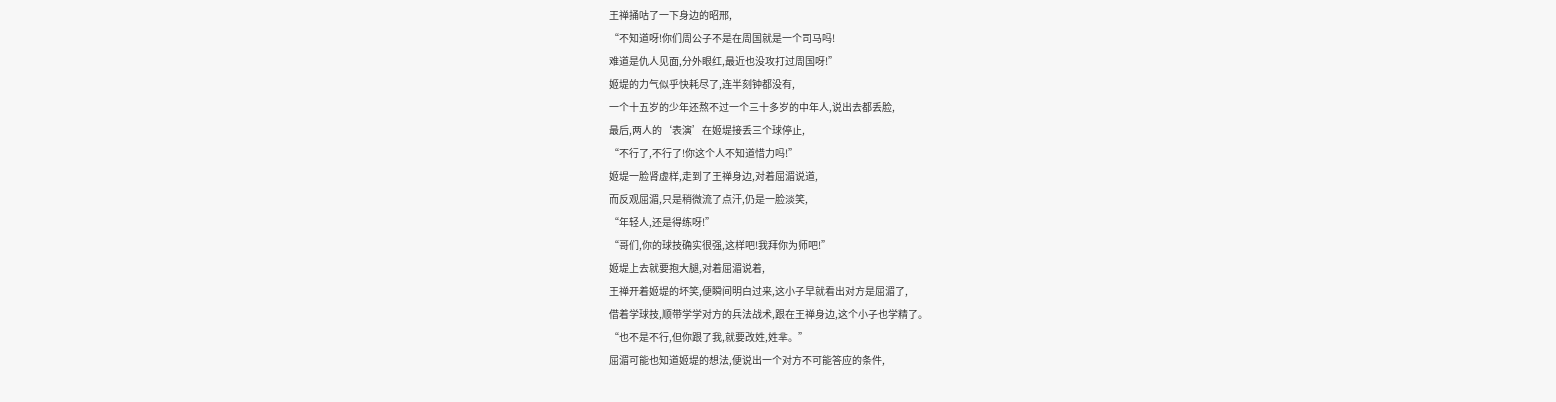王禅捅咕了一下身边的昭邢,
“不知道呀!你们周公子不是在周国就是一个司马吗!
难道是仇人见面,分外眼红,最近也没攻打过周国呀!”
姬堤的力气似乎快耗尽了,连半刻钟都没有,
一个十五岁的少年还熬不过一个三十多岁的中年人,说出去都丢脸,
最后,两人的‘表演’在姬堤接丢三个球停止,
“不行了,不行了!你这个人不知道惜力吗!”
姬堤一脸肾虚样,走到了王禅身边,对着屈湄说道,
而反观屈湄,只是稍微流了点汗,仍是一脸淡笑,
“年轻人,还是得练呀!”
“哥们,你的球技确实很强,这样吧!我拜你为师吧!”
姬堤上去就要抱大腿,对着屈湄说着,
王禅开着姬堤的坏笑,便瞬间明白过来,这小子早就看出对方是屈湄了,
借着学球技,顺带学学对方的兵法战术,跟在王禅身边,这个小子也学精了。
“也不是不行,但你跟了我,就要改姓,姓芈。”
屈湄可能也知道姬堤的想法,便说出一个对方不可能答应的条件,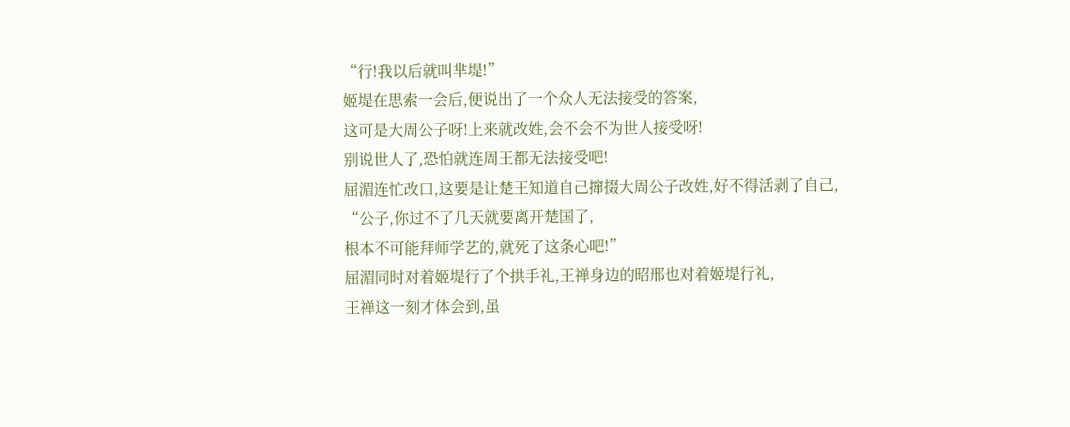“行!我以后就叫芈堤!”
姬堤在思索一会后,便说出了一个众人无法接受的答案,
这可是大周公子呀!上来就改姓,会不会不为世人接受呀!
别说世人了,恐怕就连周王都无法接受吧!
屈湄连忙改口,这要是让楚王知道自己撺掇大周公子改姓,好不得活剥了自己,
“公子,你过不了几天就要离开楚国了,
根本不可能拜师学艺的,就死了这条心吧!”
屈湄同时对着姬堤行了个拱手礼,王禅身边的昭邢也对着姬堤行礼,
王禅这一刻才体会到,虽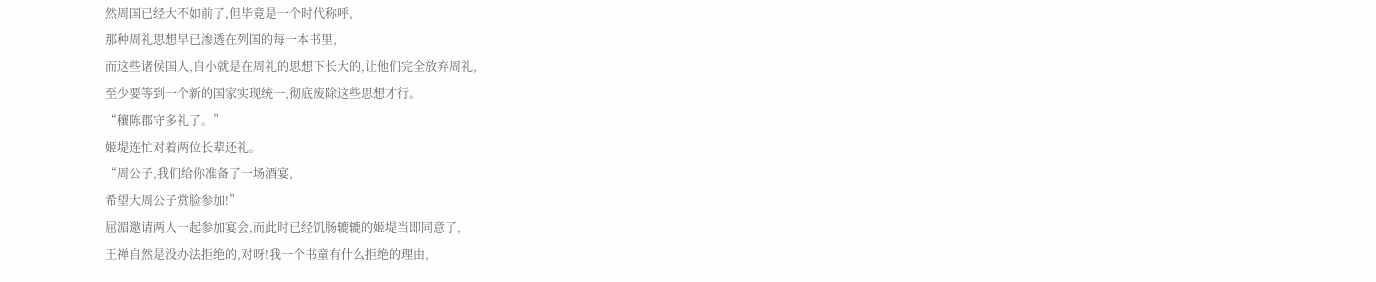然周国已经大不如前了,但毕竟是一个时代称呼,
那种周礼思想早已渗透在列国的每一本书里,
而这些诸侯国人,自小就是在周礼的思想下长大的,让他们完全放弃周礼,
至少要等到一个新的国家实现统一,彻底废除这些思想才行。
“穰陈郡守多礼了。”
姬堤连忙对着两位长辈还礼。
“周公子,我们给你准备了一场酒宴,
希望大周公子赏脸参加!”
屈湄邀请两人一起参加宴会,而此时已经饥肠辘辘的姬堤当即同意了,
王禅自然是没办法拒绝的,对呀!我一个书童有什么拒绝的理由,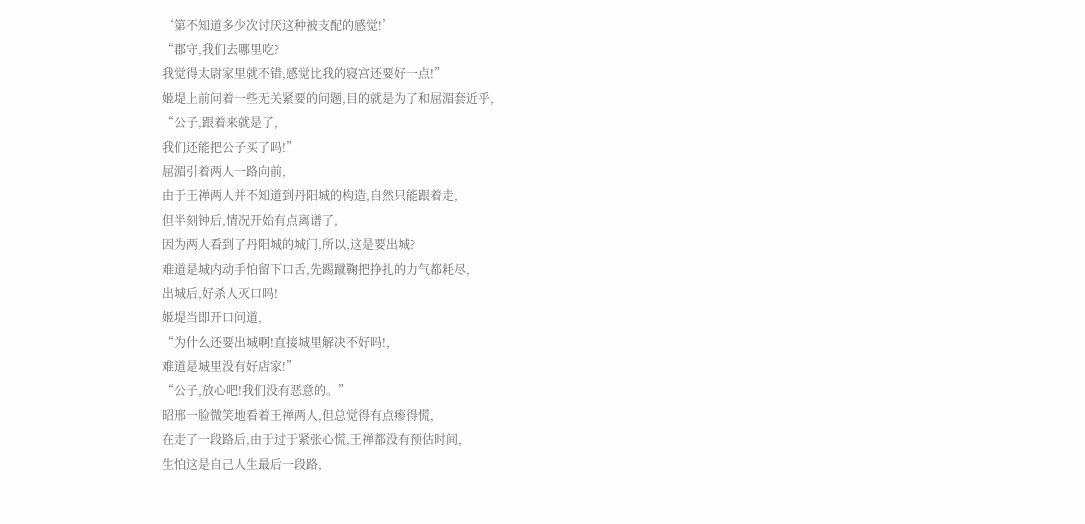‘第不知道多少次讨厌这种被支配的感觉!’
“郡守,我们去哪里吃?
我觉得太尉家里就不错,感觉比我的寝宫还要好一点!”
姬堤上前问着一些无关紧要的问题,目的就是为了和屈湄套近乎,
“公子,跟着来就是了,
我们还能把公子买了吗!”
屈湄引着两人一路向前,
由于王禅两人并不知道到丹阳城的构造,自然只能跟着走,
但半刻钟后,情况开始有点离谱了,
因为两人看到了丹阳城的城门,所以,这是要出城?
难道是城内动手怕留下口舌,先踢蹴鞠把挣扎的力气都耗尽,
出城后,好杀人灭口吗!
姬堤当即开口问道,
“为什么还要出城啊!直接城里解决不好吗!,
难道是城里没有好店家!”
“公子,放心吧!我们没有恶意的。”
昭邢一脸微笑地看着王禅两人,但总觉得有点瘆得慌,
在走了一段路后,由于过于紧张心慌,王禅都没有预估时间,
生怕这是自己人生最后一段路,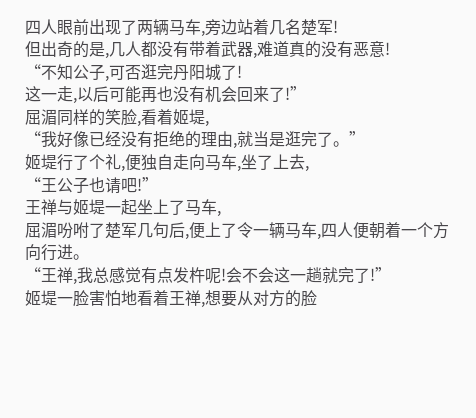四人眼前出现了两辆马车,旁边站着几名楚军!
但出奇的是,几人都没有带着武器,难道真的没有恶意!
“不知公子,可否逛完丹阳城了!
这一走,以后可能再也没有机会回来了!”
屈湄同样的笑脸,看着姬堤,
“我好像已经没有拒绝的理由,就当是逛完了。”
姬堤行了个礼,便独自走向马车,坐了上去,
“王公子也请吧!”
王禅与姬堤一起坐上了马车,
屈湄吩咐了楚军几句后,便上了令一辆马车,四人便朝着一个方向行进。
“王禅,我总感觉有点发杵呢!会不会这一趟就完了!”
姬堤一脸害怕地看着王禅,想要从对方的脸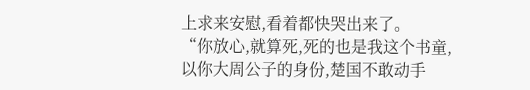上求来安慰,看着都快哭出来了。
“你放心,就算死,死的也是我这个书童,
以你大周公子的身份,楚国不敢动手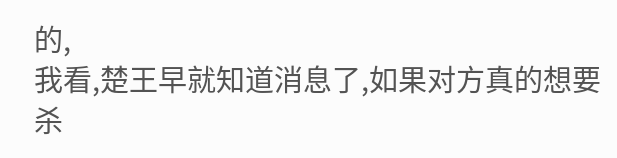的,
我看,楚王早就知道消息了,如果对方真的想要杀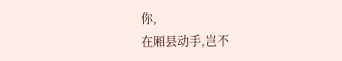你,
在厢县动手,岂不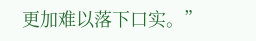更加难以落下口实。”